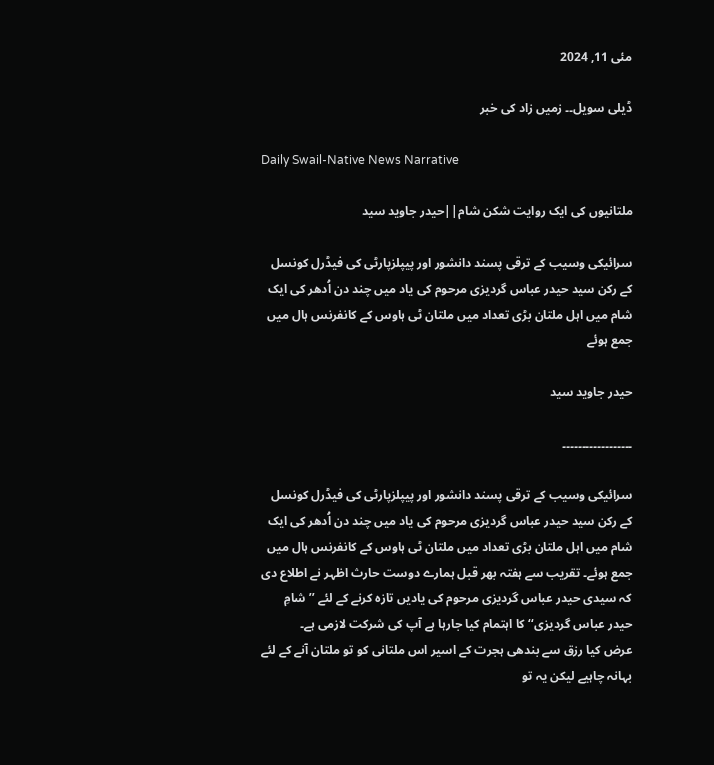مئی 11, 2024

ڈیلی سویل۔۔ زمیں زاد کی خبر

Daily Swail-Native News Narrative

ملتانیوں کی ایک روایت شکن شام||حیدر جاوید سید

سرائیکی وسیب کے ترقی پسند دانشور اور پیپلزپارٹی کی فیڈرل کونسل کے رکن سید حیدر عباس گردیزی مرحوم کی یاد میں چند دن اُدھر کی ایک شام میں اہل ملتان بڑی تعداد میں ملتان ٹی ہاوس کے کانفرنس ہال میں جمع ہوئے

حیدر جاوید سید

۔۔۔۔۔۔۔۔۔۔۔۔۔۔۔۔۔۔

سرائیکی وسیب کے ترقی پسند دانشور اور پیپلزپارٹی کی فیڈرل کونسل کے رکن سید حیدر عباس گردیزی مرحوم کی یاد میں چند دن اُدھر کی ایک شام میں اہل ملتان بڑی تعداد میں ملتان ٹی ہاوس کے کانفرنس ہال میں جمع ہوئے۔ تقریب سے ہفتہ بھر قبل ہمارے دوست حارث اظہر نے اطلاع دی کہ سیدی حیدر عباس گردیزی مرحوم کی یادیں تازہ کرنے کے لئے ’’شامِ حیدر عباس گردیزی‘‘ کا اہتمام کیا جارہا ہے آپ کی شرکت لازمی ہے۔
عرض کیا رزق سے بندھی ہجرت کے اسیر اس ملتانی کو تو ملتان آنے کے لئے بہانہ چاہیے لیکن یہ تو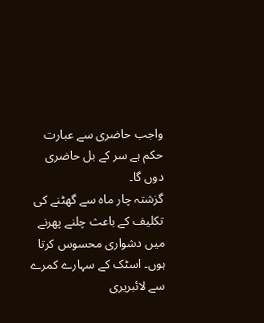واجب حاضری سے عبارت حکم ہے سر کے بل حاضری دوں گا۔
گزشتہ چار ماہ سے گھٹنے کی تکلیف کے باعث چلنے پھرنے میں دشواری محسوس کرتا ہوں۔ اسٹک کے سہارے کمرے سے لائبریری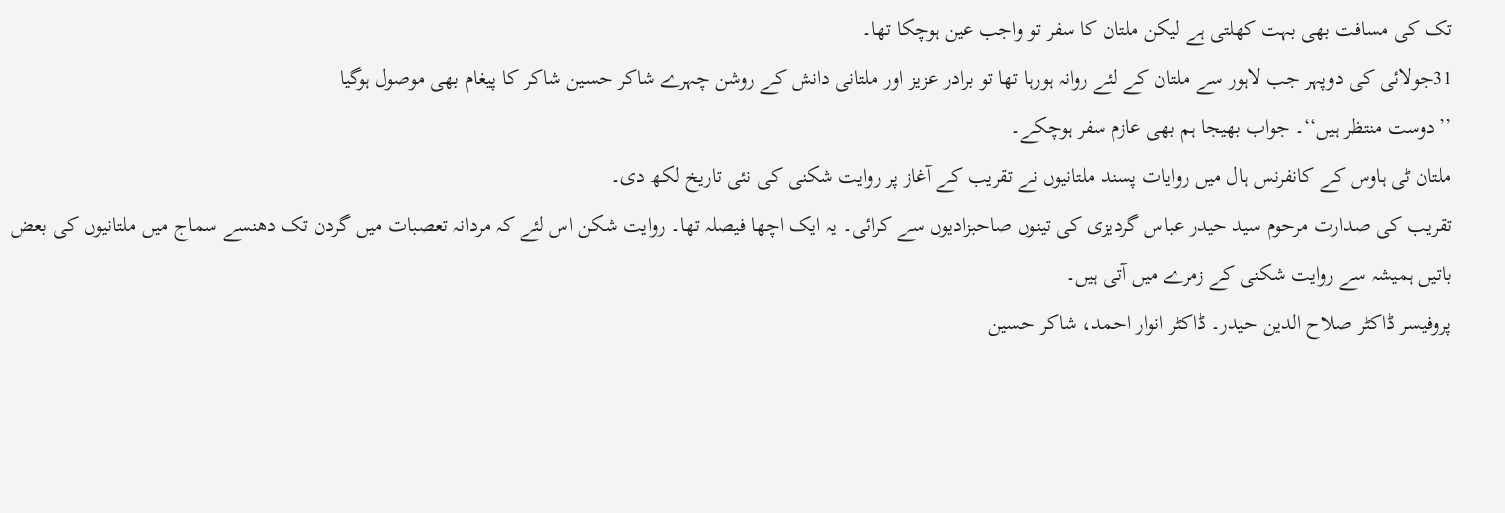تک کی مسافت بھی بہت کھلتی ہے لیکن ملتان کا سفر تو واجب عین ہوچکا تھا۔
31جولائی کی دوپہر جب لاہور سے ملتان کے لئے روانہ ہورہا تھا تو برادر عزیز اور ملتانی دانش کے روشن چہرے شاکر حسین شاکر کا پیغام بھی موصول ہوگیا
’’دوست منتظر ہیں‘‘۔ جواب بھیجا ہم بھی عازم سفر ہوچکے۔
ملتان ٹی ہاوس کے کانفرنس ہال میں روایات پسند ملتانیوں نے تقریب کے آغاز پر روایت شکنی کی نئی تاریخ لکھ دی۔
تقریب کی صدارت مرحوم سید حیدر عباس گردیزی کی تینوں صاحبزادیوں سے کرائی۔ یہ ایک اچھا فیصلہ تھا۔ روایت شکن اس لئے کہ مردانہ تعصبات میں گردن تک دھنسے سماج میں ملتانیوں کی بعض باتیں ہمیشہ سے روایت شکنی کے زمرے میں آتی ہیں۔
پروفیسر ڈاکٹر صلاح الدین حیدر۔ ڈاکٹر انوار احمد، شاکر حسین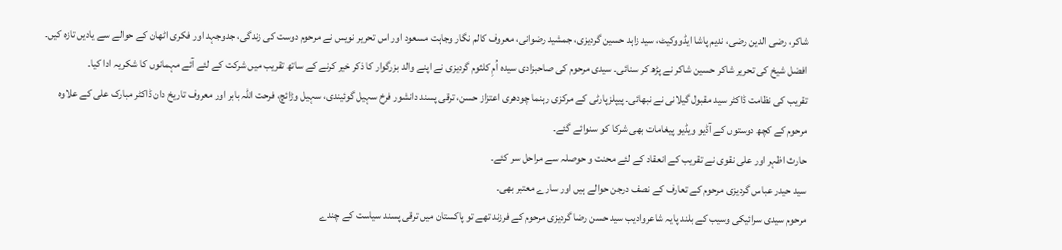شاکر، رضی الدین رضی، ندیم پاشا ایڈووکیٹ، سید زاہد حسین گردیزی، جمشید رضوانی، معروف کالم نگار وجاہت مسعود اور اس تحریر نویس نے مرحوم دوست کی زندگی، جدوجہد اور فکری اٹھان کے حوالے سے یادیں تازہ کیں۔
افضل شیخ کی تحریر شاکر حسین شاکر نے پڑھ کر سنائی۔ سیدی مرحوم کی صاحبزادی سیدہ اُمِ کلثوم گردیزی نے اپنے والد بزرگوار کا ذکر خیر کرنے کے ساتھ تقریب میں شرکت کے لئے آئے مہمانوں کا شکریہ ادا کیا۔
تقریب کی نظامت ڈاکٹر سید مقبول گیلانی نے نبھائی۔ پیپلزپارٹی کے مرکزی رہنما چودھری اعتزاز حسن، ترقی پسند دانشور فرخ سہیل گوئیندی، سہیل وڑائچ، فرحت اللہ بابر اور معروف تاریخ دان ڈاکٹر مبارک علی کے علاوہ مرحوم کے کچھ دوستوں کے آڈیو ویڈیو پیغامات بھی شرکا کو سنوائے گئے۔
حارث اظہر اور علی نقوی نے تقریب کے انعقاد کے لئے محنت و حوصلہ سے مراحل سر کئے۔
سید حیدر عباس گردیزی مرحوم کے تعارف کے نصف درجن حوالے ہیں اور سارے معتبر بھی۔
مرحوم سیدی سرائیکی وسیب کے بلند پایہ شاعروادیب سید حسن رضا گردیزی مرحوم کے فرزند تھے تو پاکستان میں ترقی پسند سیاست کے چندے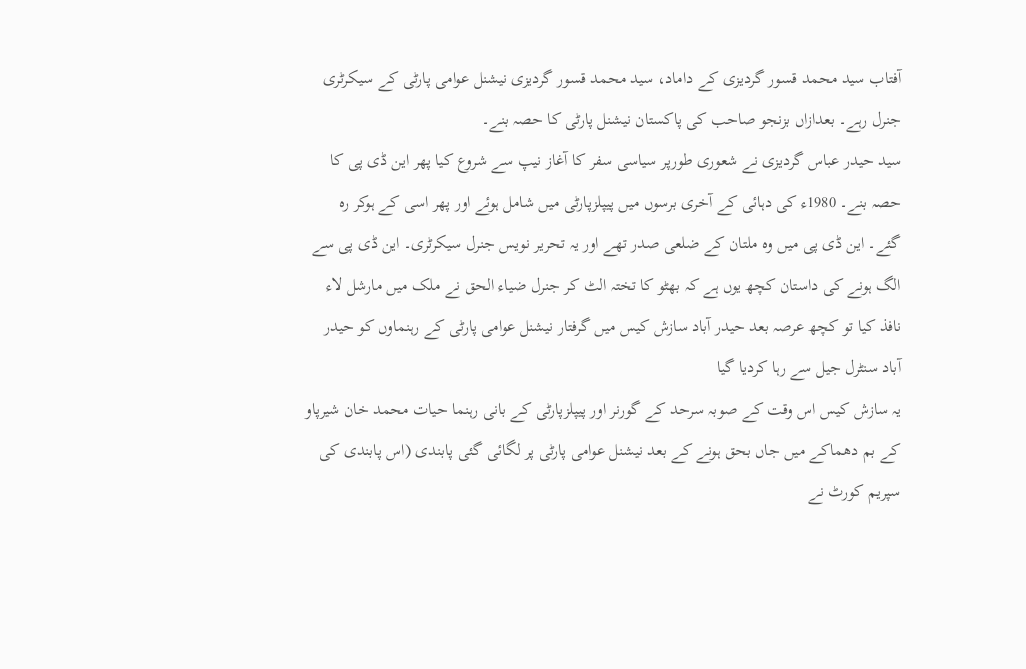آفتاب سید محمد قسور گردیزی کے داماد، سید محمد قسور گردیزی نیشنل عوامی پارٹی کے سیکرٹری جنرل رہے۔ بعدازاں بزنجو صاحب کی پاکستان نیشنل پارٹی کا حصہ بنے۔
سید حیدر عباس گردیزی نے شعوری طورپر سیاسی سفر کا آغاز نیپ سے شروع کیا پھر این ڈی پی کا حصہ بنے۔ 1980ء کی دہائی کے آخری برسوں میں پیپلزپارٹی میں شامل ہوئے اور پھر اسی کے ہوکر رہ گئے۔ این ڈی پی میں وہ ملتان کے ضلعی صدر تھے اور یہ تحریر نویس جنرل سیکرٹری۔ این ڈی پی سے الگ ہونے کی داستان کچھ یوں ہے کہ بھٹو کا تختہ الٹ کر جنرل ضیاء الحق نے ملک میں مارشل لاء نافذ کیا تو کچھ عرصہ بعد حیدر آباد سازش کیس میں گرفتار نیشنل عوامی پارٹی کے رہنماوں کو حیدر آباد سنٹرل جیل سے رہا کردیا گیا
یہ سازش کیس اس وقت کے صوبہ سرحد کے گورنر اور پیپلزپارٹی کے بانی رہنما حیات محمد خان شیرپاو کے بم دھماکے میں جاں بحق ہونے کے بعد نیشنل عوامی پارٹی پر لگائی گئی پابندی (اس پابندی کی سپریم کورٹ نے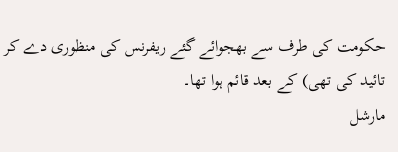حکومت کی طرف سے بھجوائے گئے ریفرنس کی منظوری دے کر تائید کی تھی) کے بعد قائم ہوا تھا۔
مارشل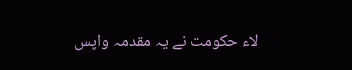لاء حکومت نے یہ مقدمہ واپس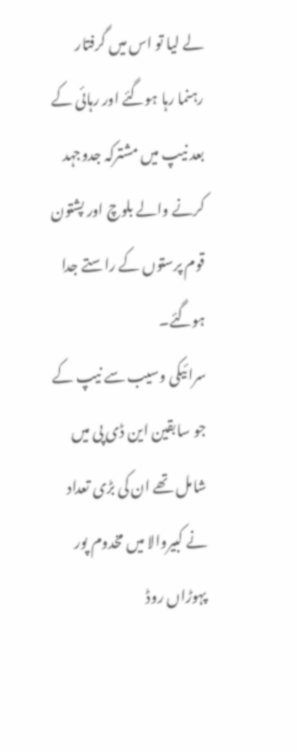لے لیا تو اس میں گرفتار رہنما رہا ہوگئے اور رہائی کے بعد نیپ میں مشترکہ جدوجہد کرنے والے بلوچ اور پشتون قوم پرستوں کے راستے جدا ہوگئے۔
سرائیکی وسیب سے نیپ کے جو سابقین این ڈی پی میں شامل تھے ان کی بڑی تعداد نے کبیروالا میں مخدوم پور پہوڑاں روڈ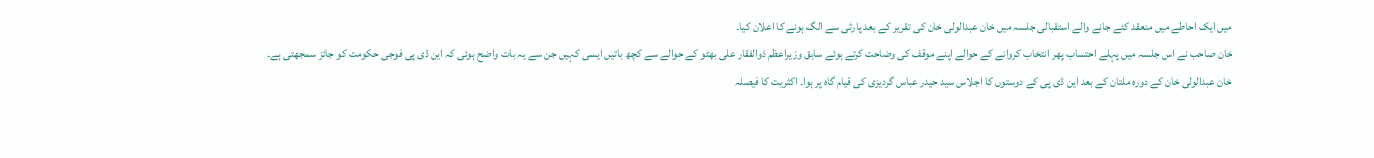میں ایک احاطے میں منعقد کئے جانے والے استقبالی جلسہ میں خان عبدالولی خان کی تقریر کے بعد پارٹی سے الگ ہونے کا اعلان کیا۔
خان صاحب نے اس جلسہ میں پہلے احتساب پھر انتخاب کروانے کے حوالے اپنے موقف کی وضاحت کرتے ہوئے سابق وزیراعظم ذوالفقار علی بھٹو کے حوالے سے کچھ باتیں ایسی کہیں جن سے یہ بات واضح ہوئی کہ این ڈی پی فوجی حکومت کو جائز سمجھتی ہے۔
خان عبدالولی خان کے دورہ ملتان کے بعد این ڈی پی کے دوستوں کا اجلاس سید حیدر عباس گردیزی کی قیام گاہ پر ہوا۔ اکثریت کا فیصلہ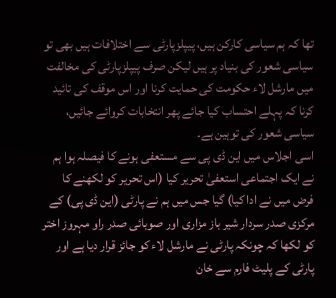تھا کہ ہم سیاسی کارکن ہیں، پیپلزپارٹی سے اختلافات ہیں بھی تو سیاسی شعور کی بنیاد پر ہیں لیکن صرف پیپلزپارٹی کی مخالفت میں مارشل لاء حکومت کی حمایت کرنا اور اس موقف کی تائید کرنا کہ پہلے احتساب کیا جائے پھر انتخابات کروائے جائیں، سیاسی شعور کی توہین ہے۔
اسی اجلاس میں این ڈی پی سے مستعفی ہونے کا فیصلہ ہوا ہم نے ایک اجتماعی استعفیٰ تحریر کیا (اس تحریر کو لکھنے کا فرض میں نے ادا کیا) گیا جس میں ہم نے پارٹی (این ڈی پی) کے مرکزی صدر سردار شیر باز مزاری اور صوبائی صدر راو مہروز اختر کو لکھا کہ چونکہ پارٹی نے مارشل لاء کو جائز قرار دیا ہے اور پارٹی کے پلیٹ فارم سے خان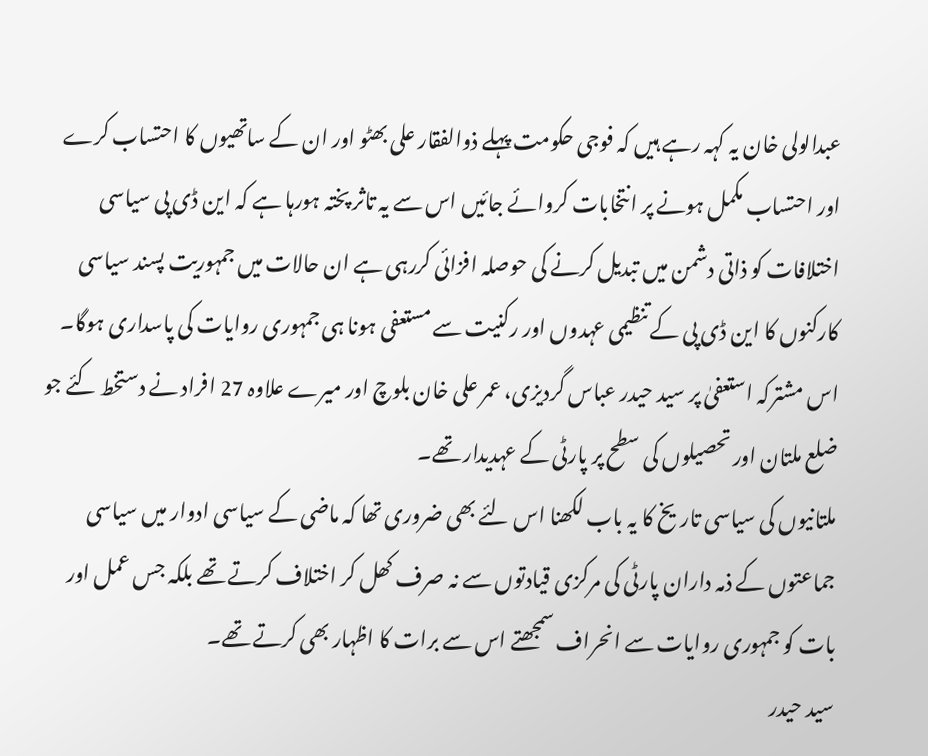عبدالولی خان یہ کہہ رہے ہیں کہ فوجی حکومت پہلے ذوالفقار علی بھٹو اور ان کے ساتھیوں کا احتساب کرے اور احتساب مکمل ہونے پر انتخابات کروائے جائیں اس سے یہ تاثر پختہ ہورہا ہے کہ این ڈی پی سیاسی اختلافات کو ذاتی دشمن میں تبدیل کرنے کی حوصلہ افزائی کررہی ہے ان حالات میں جمہوریت پسند سیاسی کارکنوں کا این ڈی پی کے تنظیمی عہدوں اور رکنیت سے مستعفی ہونا ہی جمہوری روایات کی پاسداری ہوگا۔
اس مشترکہ استعفیٰ پر سید حیدر عباس گردیزی، عمر علی خان بلوچ اور میرے علاوہ 27 افراد نے دستخط کئے جو ضلع ملتان اور تحصیلوں کی سطح پر پارٹی کے عہدیدار تھے۔
ملتانیوں کی سیاسی تاریخ کا یہ باب لکھنا اس لئے بھی ضروری تھا کہ ماضی کے سیاسی ادوار میں سیاسی جماعتوں کے ذمہ داران پارٹی کی مرکزی قیادتوں سے نہ صرف کھل کر اختلاف کرتے تھے بلکہ جس عمل اور بات کو جمہوری روایات سے انحراف سمجھتے اس سے برات کا اظہار بھی کرتے تھے۔
سید حیدر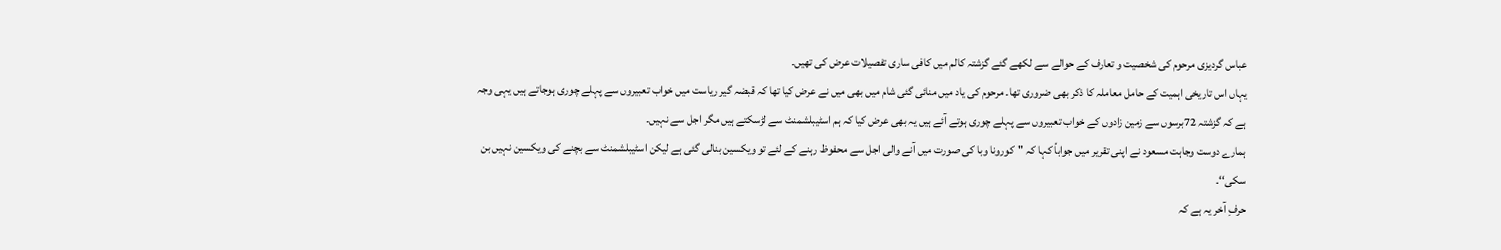عباس گردیزی مرحوم کی شخصیت و تعارف کے حوالے سے لکھے گئے گزشتہ کالم میں کافی ساری تفصیلات عرض کی تھیں۔
یہاں اس تاریخی اہمیت کے حامل معاملہ کا ذکر بھی ضروری تھا۔ مرحوم کی یاد میں منائی گئی شام میں بھی میں نے عرض کیا تھا کہ قبضہ گیر ریاست میں خواب تعبیروں سے پہلے چوری ہوجاتے ہیں یہی وجہ ہے کہ گزشتہ 72برسوں سے زمین زادوں کے خواب تعبیروں سے پہلے چوری ہوتے آئے ہیں یہ بھی عرض کیا کہ ہم اسٹیبلشمنٹ سے لڑسکتے ہیں مگر اجل سے نہیں۔
ہمارے دوست وجاہت مسعود نے اپنی تقریر میں جواباً کہا کہ "کورونا وبا کی صورت میں آنے والی اجل سے محفوظ رہنے کے لئے تو ویکسین بنالی گئی ہے لیکن اسٹیبلشمنٹ سے بچنے کی ویکسین نہیں بن سکی‘‘۔
حرفِ آخر یہ ہے کہ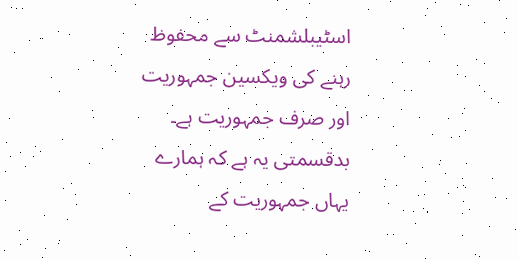اسٹیبلشمنٹ سے محفوظ رہنے کی ویکسین جمہوریت اور صرف جمہوریت ہے۔
بدقسمتی یہ ہے کہ ہمارے یہاں جمہوریت کے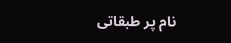نام پر طبقاتی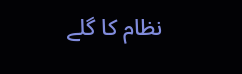نظام کا گلے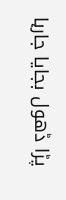پڑا ڈھول بجایا جارہا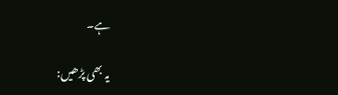ہے۔

یہ بھی پڑھیں: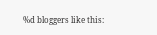%d bloggers like this: